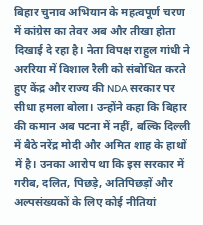बिहार चुनाव अभियान के महत्वपूर्ण चरण में कांग्रेस का तेवर अब और तीखा होता दिखाई दे रहा है। नेता विपक्ष राहुल गांधी ने अररिया में विशाल रैली को संबोधित करते हुए केंद्र और राज्य की NDA सरकार पर सीधा हमला बोला। उन्होंने कहा कि बिहार की कमान अब पटना में नहीं, बल्कि दिल्ली में बैठे नरेंद्र मोदी और अमित शाह के हाथों में है। उनका आरोप था कि इस सरकार में गरीब, दलित, पिछड़े, अतिपिछड़ों और अल्पसंख्यकों के लिए कोई नीतियां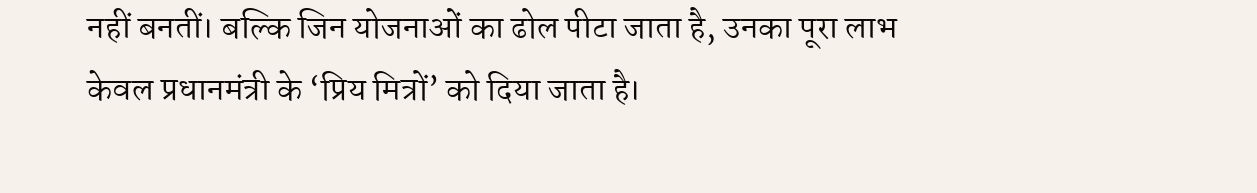नहीं बनतीं। बल्कि जिन योजनाओं का ढोल पीटा जाता है, उनका पूरा लाभ केवल प्रधानमंत्री के ‘प्रिय मित्रों’ को दिया जाता है।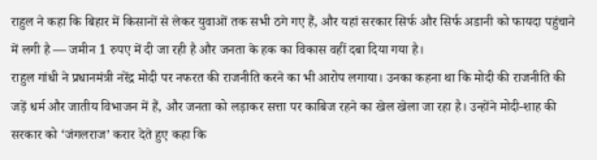राहुल ने कहा कि बिहार में किसानों से लेकर युवाओं तक सभी ठगे गए हैं, और यहां सरकार सिर्फ और सिर्फ अडानी को फायदा पहुंचाने में लगी है — जमीन 1 रुपए में दी जा रही है और जनता के हक का विकास वहीं दबा दिया गया है।
राहुल गांधी ने प्रधानमंत्री नरेंद्र मोदी पर नफरत की राजनीति करने का भी आरोप लगाया। उनका कहना था कि मोदी की राजनीति की जड़ें धर्म और जातीय विभाजन में हैं, और जनता को लड़ाकर सत्ता पर काबिज रहने का खेल खेला जा रहा है। उन्होंने मोदी-शाह की सरकार को ‘जंगलराज’ करार देते हुए कहा कि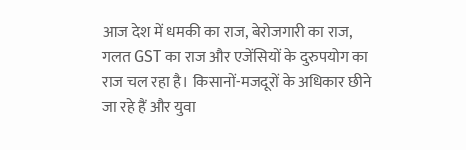आज देश में धमकी का राज, बेरोजगारी का राज, गलत GST का राज और एजेंसियों के दुरुपयोग का राज चल रहा है। किसानों-मजदूरों के अधिकार छीने जा रहे हैं और युवा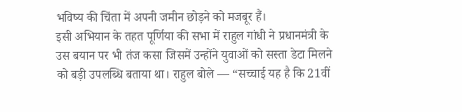भविष्य की चिंता में अपनी जमीन छोड़ने को मजबूर हैं।
इसी अभियान के तहत पूर्णिया की सभा में राहुल गांधी ने प्रधानमंत्री के उस बयान पर भी तंज कसा जिसमें उन्होंने युवाओं को सस्ता डेटा मिलने को बड़ी उपलब्धि बताया था। राहुल बोले — “सच्चाई यह है कि 21वीं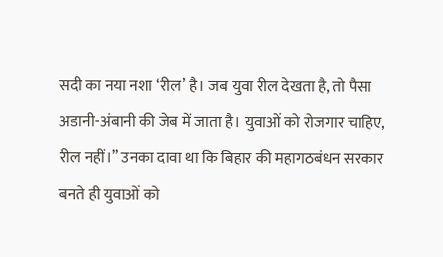सदी का नया नशा ‘रील’ है। जब युवा रील देखता है, तो पैसा अडानी-अंबानी की जेब में जाता है। युवाओं को रोजगार चाहिए, रील नहीं।” उनका दावा था कि बिहार की महागठबंधन सरकार बनते ही युवाओं को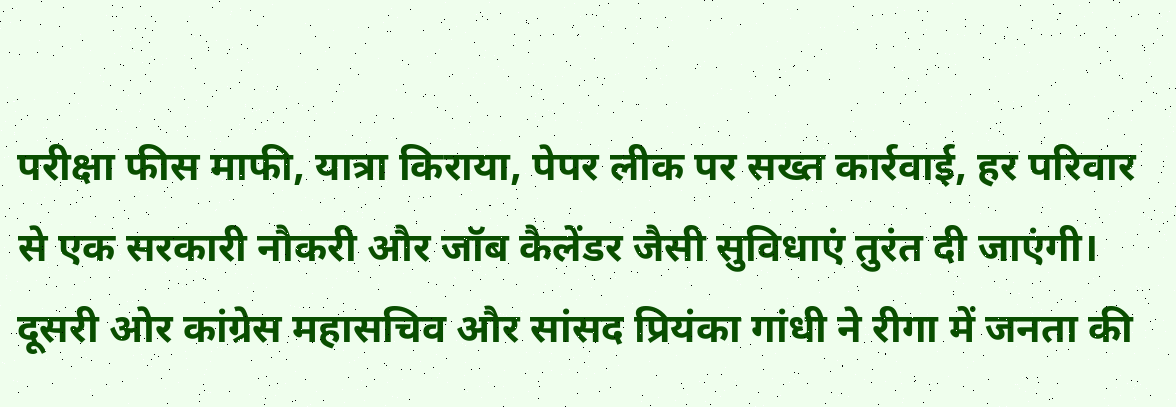परीक्षा फीस माफी, यात्रा किराया, पेपर लीक पर सख्त कार्रवाई, हर परिवार से एक सरकारी नौकरी और जॉब कैलेंडर जैसी सुविधाएं तुरंत दी जाएंगी।
दूसरी ओर कांग्रेस महासचिव और सांसद प्रियंका गांधी ने रीगा में जनता की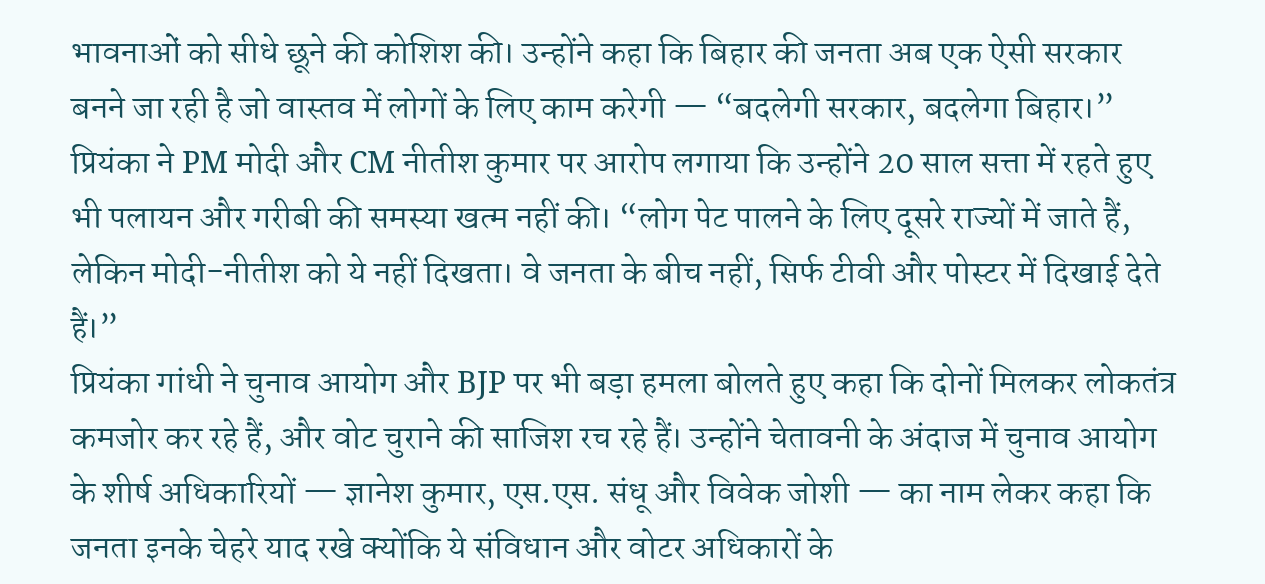भावनाओं को सीधे छूने की कोशिश की। उन्होंने कहा कि बिहार की जनता अब एक ऐसी सरकार बनने जा रही है जो वास्तव में लोगों के लिए काम करेगी — “बदलेगी सरकार, बदलेगा बिहार।” प्रियंका ने PM मोदी और CM नीतीश कुमार पर आरोप लगाया कि उन्होंने 20 साल सत्ता में रहते हुए भी पलायन और गरीबी की समस्या खत्म नहीं की। “लोग पेट पालने के लिए दूसरे राज्यों में जाते हैं, लेकिन मोदी-नीतीश को ये नहीं दिखता। वे जनता के बीच नहीं, सिर्फ टीवी और पोस्टर में दिखाई देते हैं।”
प्रियंका गांधी ने चुनाव आयोग और BJP पर भी बड़ा हमला बोलते हुए कहा कि दोनों मिलकर लोकतंत्र कमजोर कर रहे हैं, और वोट चुराने की साजिश रच रहे हैं। उन्होंने चेतावनी के अंदाज में चुनाव आयोग के शीर्ष अधिकारियों — ज्ञानेश कुमार, एस.एस. संधू और विवेक जोशी — का नाम लेकर कहा कि जनता इनके चेहरे याद रखे क्योंकि ये संविधान और वोटर अधिकारों के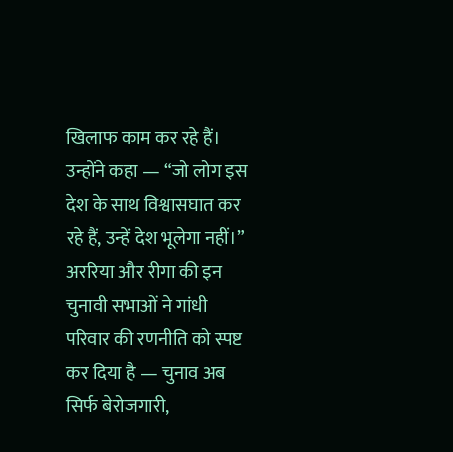खिलाफ काम कर रहे हैं। उन्होंने कहा — “जो लोग इस देश के साथ विश्वासघात कर रहे हैं, उन्हें देश भूलेगा नहीं।”
अररिया और रीगा की इन चुनावी सभाओं ने गांधी परिवार की रणनीति को स्पष्ट कर दिया है — चुनाव अब सिर्फ बेरोजगारी,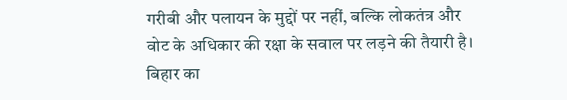गरीबी और पलायन के मुद्दों पर नहीं, बल्कि लोकतंत्र और वोट के अधिकार की रक्षा के सवाल पर लड़ने की तैयारी है। बिहार का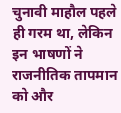चुनावी माहौल पहले ही गरम था, लेकिन इन भाषणों ने राजनीतिक तापमान को और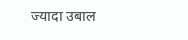ज्यादा उबाल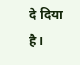दे दिया है।